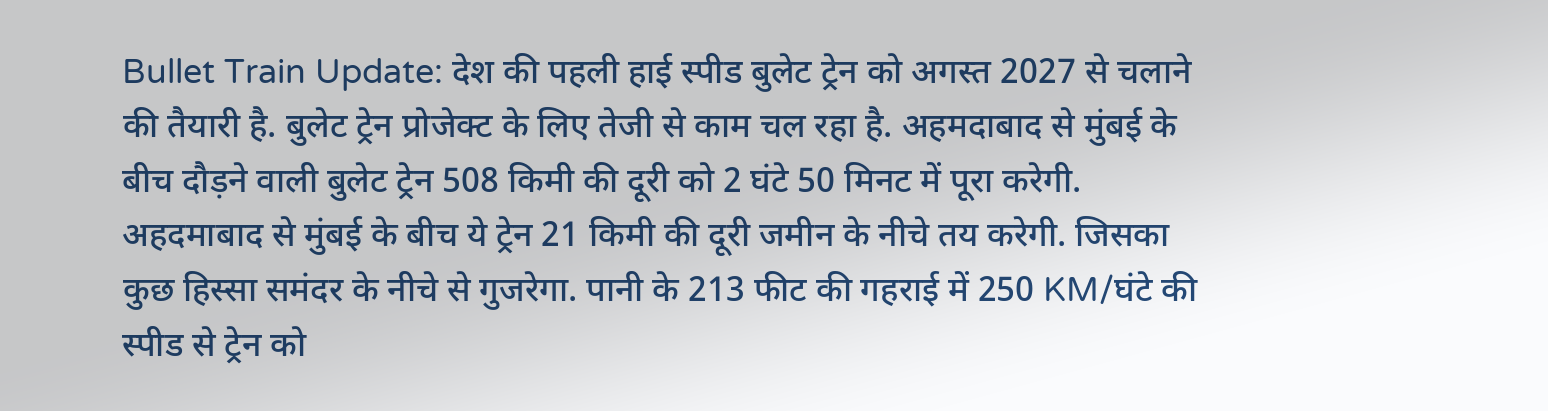Bullet Train Update: देश की पहली हाई स्पीड बुलेट ट्रेन को अगस्त 2027 से चलाने की तैयारी है. बुलेट ट्रेन प्रोजेक्ट के लिए तेजी से काम चल रहा है. अहमदाबाद से मुंबई के बीच दौड़ने वाली बुलेट ट्रेन 508 किमी की दूरी को 2 घंटे 50 मिनट में पूरा करेगी. अहदमाबाद से मुंबई के बीच ये ट्रेन 21 किमी की दूरी जमीन के नीचे तय करेगी. जिसका कुछ हिस्सा समंदर के नीचे से गुजरेगा. पानी के 213 फीट की गहराई में 250 KM/घंटे की स्पीड से ट्रेन को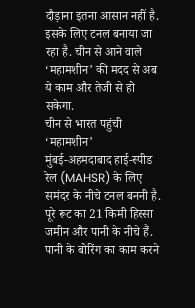दौड़ाना इतना आसान नहीं है. इसके लिए टनल बनाया जा रहा है. चीन से आने वाले ‘महामशीन’ की मदद से अब ये काम और तेजी से हो सकेगा.
चीन से भारत पहुंची ‘महामशीन’
मुंबई-अहमदाबाद हाई-स्पीड रेल (MAHSR) के लिए समंदर के नीचे टनल बननी है. पूरे रूट का 21 किमी हिस्सा जमीन और पानी के नीचे हैं. पानी के बोरिंग का काम करने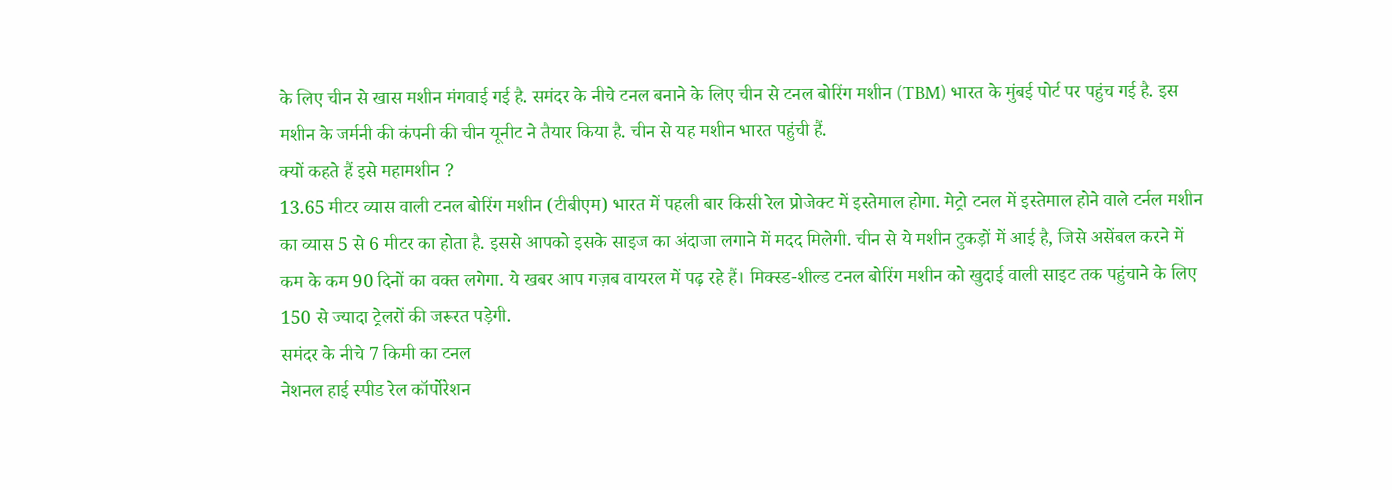के लिए चीन से खास मशीन मंगवाई गई है. समंदर के नीचे टनल बनाने के लिए चीन से टनल बोरिंग मशीन (TBM) भारत के मुंबई पोर्ट पर पहुंच गई है. इस मशीन के जर्मनी की कंपनी की चीन यूनीट ने तैयार किया है. चीन से यह मशीन भारत पहुंची हैं.
क्यों कहते हैं इसे महामशीन ?
13.65 मीटर व्यास वाली टनल बोरिंग मशीन (टीबीएम) भारत में पहली बार किसी रेल प्रोजेक्ट में इस्तेमाल होगा. मेट्रो टनल में इस्तेमाल होने वाले टर्नल मशीन का व्यास 5 से 6 मीटर का होता है. इससे आपको इसके साइज का अंदाजा लगाने में मदद मिलेगी. चीन से ये मशीन टुकड़ों में आई है, जिसे असेंबल करने में कम के कम 90 दिनों का वक्त लगेगा. ये खबर आप गज़ब वायरल में पढ़ रहे हैं। मिक्स्ड-शील्ड टनल बोरिंग मशीन को खुदाई वाली साइट तक पहुंचाने के लिए 150 से ज्यादा ट्रेलरों की जरूरत पड़ेगी.
समंदर के नीचे 7 किमी का टनल
नेशनल हाई स्पीड रेल कॉर्पोरेशन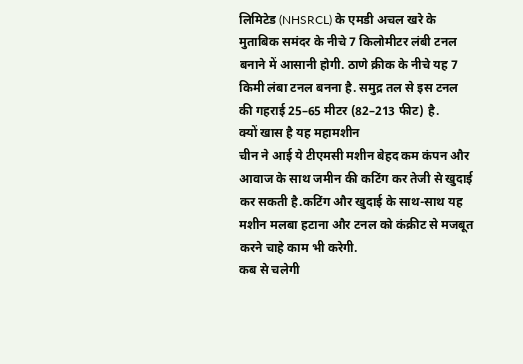लिमिटेड (NHSRCL) के एमडी अचल खरे के मुताबिक समंदर के नीचे 7 किलोमीटर लंबी टनल बनाने में आसानी होगी. ठाणे क्रीक के नीचे यह 7 किमी लंबा टनल बनना है. समुद्र तल से इस टनल की गहराई 25–65 मीटर (82–213 फीट) है.
क्यों खास है यह महामशीन
चीन ने आई ये टीएमसी मशीन बेहद कम कंपन और आवाज के साथ जमीन की कटिंग कर तेजी से खुदाई कर सकती है.कटिंग और खुदाई के साथ-साथ यह मशीन मलबा हटाना और टनल को कंक्रीट से मजबूत करने चाहे काम भी करेगी.
कब से चलेगी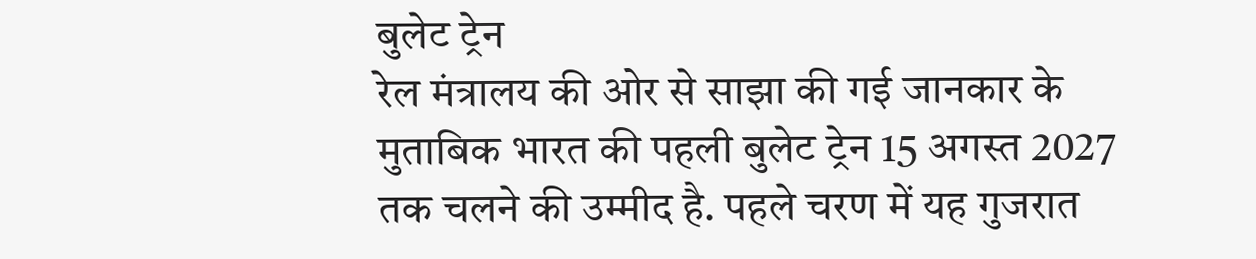बुलेट ट्रेन
रेल मंत्रालय की ओर से साझा की गई जानकार के मुताबिक भारत की पहली बुलेट ट्रेन 15 अगस्त 2027 तक चलने की उम्मीद है. पहले चरण में यह गुजरात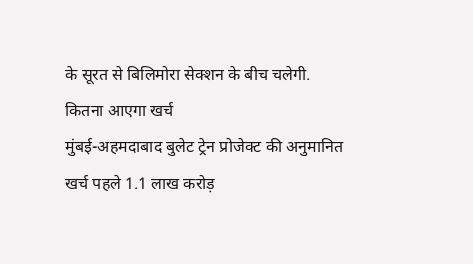के सूरत से बिलिमोरा सेक्शन के बीच चलेगी.
कितना आएगा खर्च
मुंबई-अहमदाबाद बुलेट ट्रेन प्रोजेक्ट की अनुमानित खर्च पहले 1.1 लाख करोड़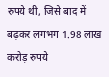रुपये थी, जिसे बाद में बढ़कर लगभग 1.98 लाख करोड़ रुपये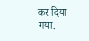कर दिया गया.